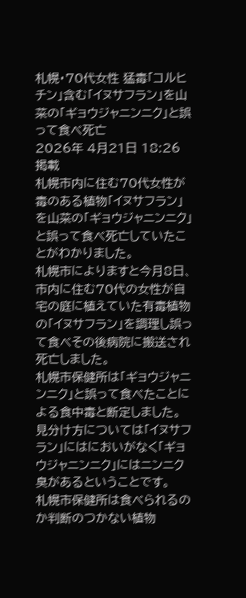札幌・70代女性 猛毒「コルヒチン」含む「イヌサフラン」を山菜の「ギョウジャニンニク」と誤って食べ死亡
2026年 4月21日 18:26 掲載
札幌市内に住む70代女性が毒のある植物「イヌサフラン」を山菜の「ギョウジャニンニク」と誤って食べ死亡していたことがわかりました。
札幌市によりますと今月8日、市内に住む70代の女性が自宅の庭に植えていた有毒植物の「イヌサフラン」を調理し誤って食べその後病院に搬送され死亡しました。
札幌市保健所は「ギョウジャニンニク」と誤って食べたことによる食中毒と断定しました。
見分け方については「イヌサフラン」にはにおいがなく「ギョウジャニンニク」にはニンニク臭があるということです。
札幌市保健所は食べられるのか判断のつかない植物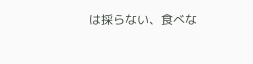は採らない、食べな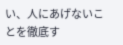い、人にあげないことを徹底す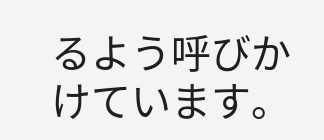るよう呼びかけています。